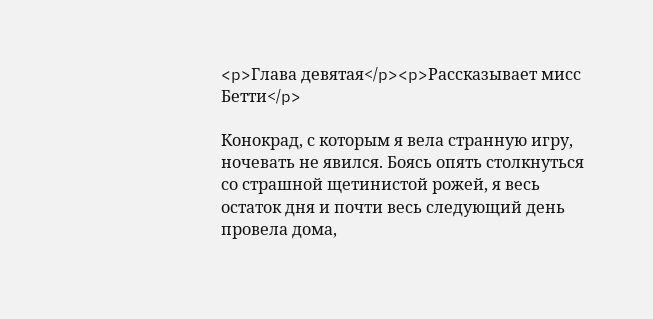<p>Глава девятая</p><p>Рассказывает мисс Бетти</p>

Конокрад, с которым я вела странную игру, ночевать не явился. Боясь опять столкнуться со страшной щетинистой рожей, я весь остаток дня и почти весь следующий день провела дома,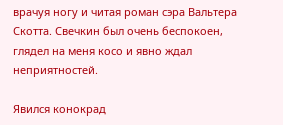врачуя ногу и читая роман сэра Вальтера Скотта. Свечкин был очень беспокоен, глядел на меня косо и явно ждал неприятностей.

Явился конокрад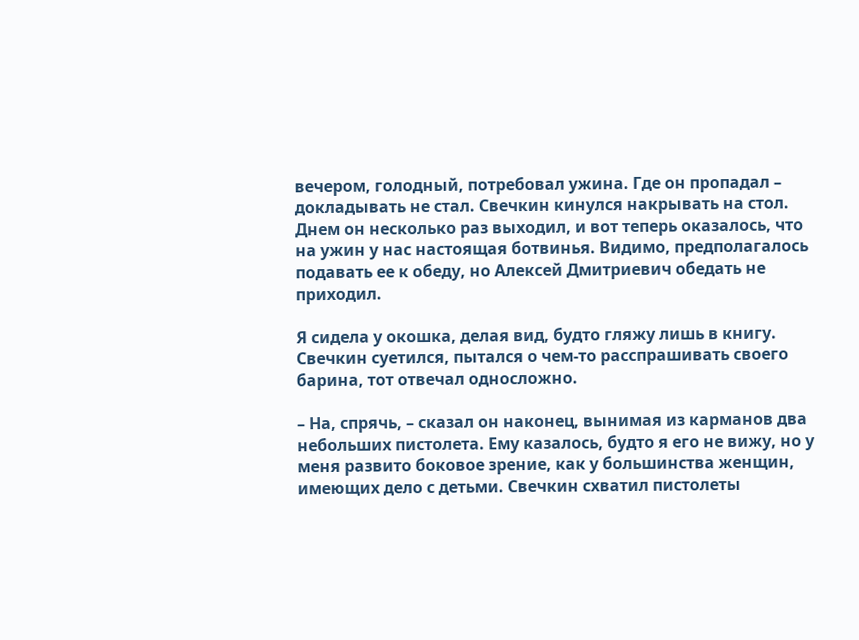вечером, голодный, потребовал ужина. Где он пропадал – докладывать не стал. Свечкин кинулся накрывать на стол. Днем он несколько раз выходил, и вот теперь оказалось, что на ужин у нас настоящая ботвинья. Видимо, предполагалось подавать ее к обеду, но Алексей Дмитриевич обедать не приходил.

Я сидела у окошка, делая вид, будто гляжу лишь в книгу. Свечкин суетился, пытался о чем-то расспрашивать своего барина, тот отвечал односложно.

– На, спрячь, – сказал он наконец, вынимая из карманов два небольших пистолета. Ему казалось, будто я его не вижу, но у меня развито боковое зрение, как у большинства женщин, имеющих дело с детьми. Свечкин схватил пистолеты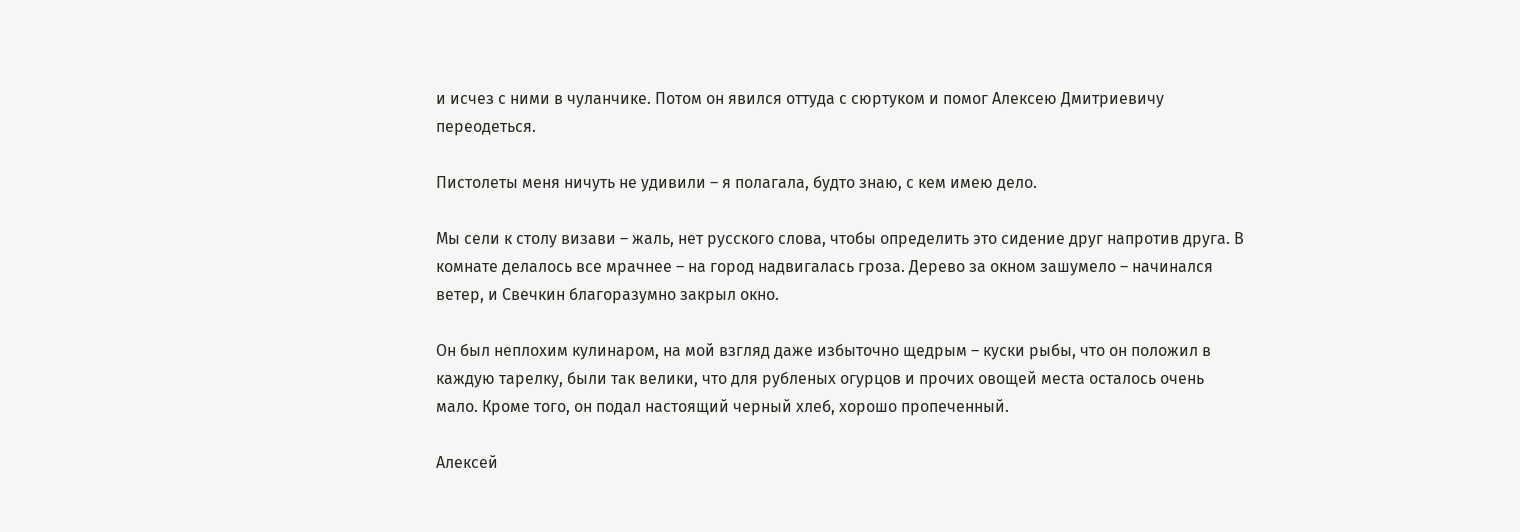и исчез с ними в чуланчике. Потом он явился оттуда с сюртуком и помог Алексею Дмитриевичу переодеться.

Пистолеты меня ничуть не удивили – я полагала, будто знаю, с кем имею дело.

Мы сели к столу визави – жаль, нет русского слова, чтобы определить это сидение друг напротив друга. В комнате делалось все мрачнее – на город надвигалась гроза. Дерево за окном зашумело – начинался ветер, и Свечкин благоразумно закрыл окно.

Он был неплохим кулинаром, на мой взгляд даже избыточно щедрым – куски рыбы, что он положил в каждую тарелку, были так велики, что для рубленых огурцов и прочих овощей места осталось очень мало. Кроме того, он подал настоящий черный хлеб, хорошо пропеченный.

Алексей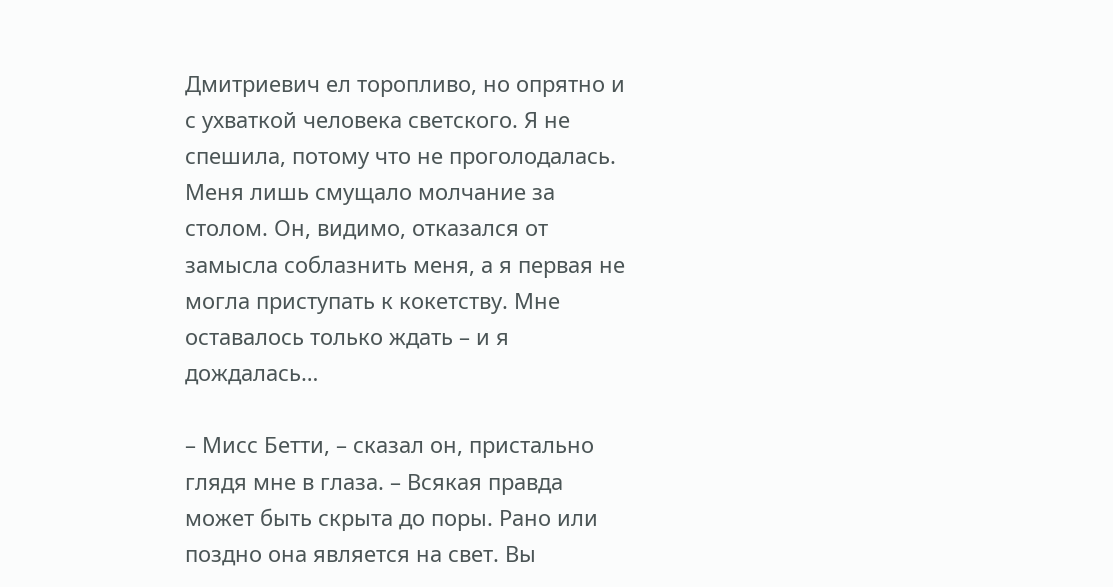Дмитриевич ел торопливо, но опрятно и с ухваткой человека светского. Я не спешила, потому что не проголодалась. Меня лишь смущало молчание за столом. Он, видимо, отказался от замысла соблазнить меня, а я первая не могла приступать к кокетству. Мне оставалось только ждать – и я дождалась…

– Мисс Бетти, – сказал он, пристально глядя мне в глаза. – Всякая правда может быть скрыта до поры. Рано или поздно она является на свет. Вы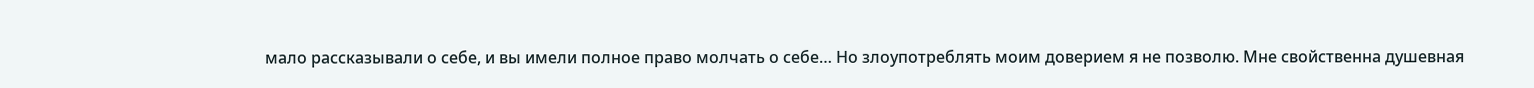мало рассказывали о себе, и вы имели полное право молчать о себе… Но злоупотреблять моим доверием я не позволю. Мне свойственна душевная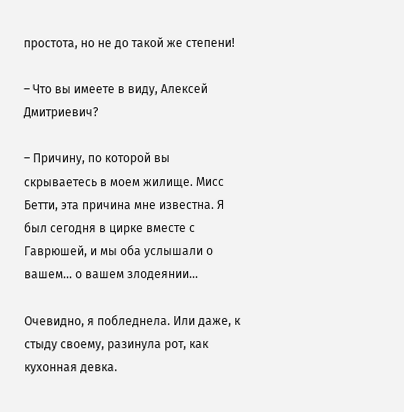простота, но не до такой же степени!

– Что вы имеете в виду, Алексей Дмитриевич?

– Причину, по которой вы скрываетесь в моем жилище. Мисс Бетти, эта причина мне известна. Я был сегодня в цирке вместе с Гаврюшей, и мы оба услышали о вашем… о вашем злодеянии…

Очевидно, я побледнела. Или даже, к стыду своему, разинула рот, как кухонная девка.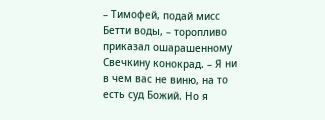– Тимофей, подай мисс Бетти воды, – торопливо приказал ошарашенному Свечкину конокрад. – Я ни в чем вас не виню, на то есть суд Божий. Но я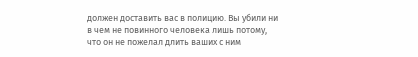должен доставить вас в полицию. Вы убили ни в чем не повинного человека лишь потому, что он не пожелал длить ваших с ним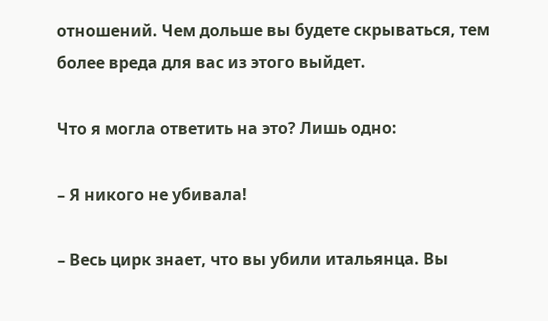отношений. Чем дольше вы будете скрываться, тем более вреда для вас из этого выйдет.

Что я могла ответить на это? Лишь одно:

– Я никого не убивала!

– Весь цирк знает, что вы убили итальянца. Вы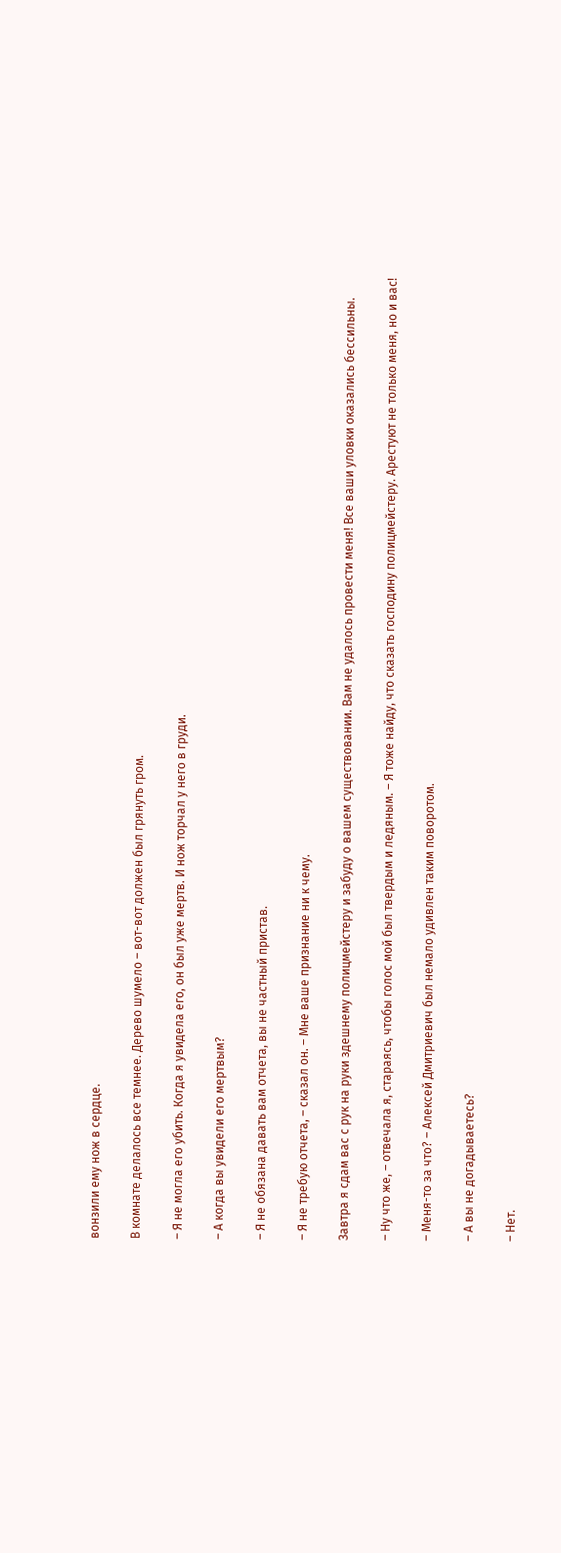вонзили ему нож в сердце.

В комнате делалось все темнее. Дерево шумело – вот-вот должен был грянуть гром.

– Я не могла его убить. Когда я увидела его, он был уже мертв. И нож торчал у него в груди.

– А когда вы увидели его мертвым?

– Я не обязана давать вам отчета, вы не частный пристав.

– Я не требую отчета, – сказал он. – Мне ваше признание ни к чему.

Завтра я сдам вас с рук на руки здешнему полицмейстеру и забуду о вашем существовании. Вам не удалось провести меня! Все ваши уловки оказались бессильны.

– Ну что же, – отвечала я, стараясь, чтобы голос мой был твердым и ледяным. – Я тоже найду, что сказать господину полицмейстеру. Арестуют не только меня, но и вас!

– Меня-то за что? – Алексей Дмитриевич был немало удивлен таким поворотом.

– А вы не догадываетесь?

– Нет.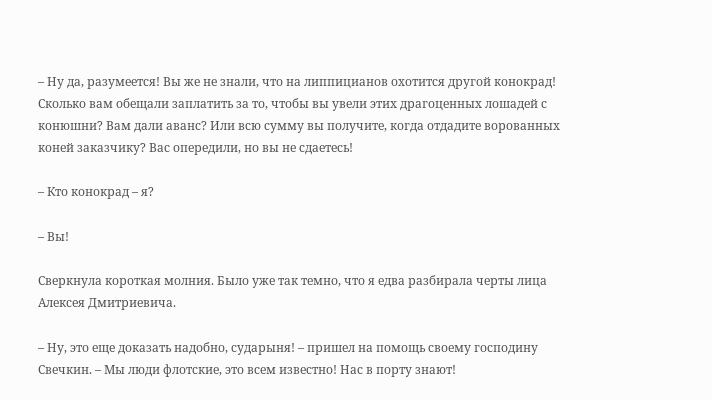– Ну да, разумеется! Вы же не знали, что на липпицианов охотится другой конокрад! Сколько вам обещали заплатить за то, чтобы вы увели этих драгоценных лошадей с конюшни? Вам дали аванс? Или всю сумму вы получите, когда отдадите ворованных коней заказчику? Вас опередили, но вы не сдаетесь!

– Кто конокрад – я?

– Вы!

Сверкнула короткая молния. Было уже так темно, что я едва разбирала черты лица Алексея Дмитриевича.

– Ну, это еще доказать надобно, сударыня! – пришел на помощь своему господину Свечкин. – Мы люди флотские, это всем известно! Нас в порту знают!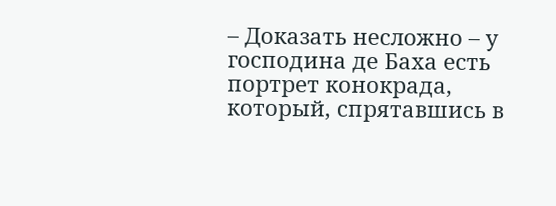– Доказать несложно – у господина де Баха есть портрет конокрада, который, спрятавшись в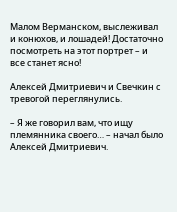Малом Верманском, выслеживал и конюхов, и лошадей! Достаточно посмотреть на этот портрет – и все станет ясно!

Алексей Дмитриевич и Свечкин с тревогой переглянулись.

– Я же говорил вам, что ищу племянника своего… – начал было Алексей Дмитриевич.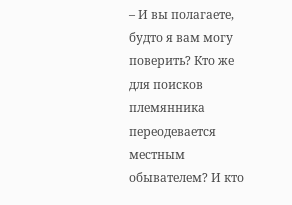– И вы полагаете, будто я вам могу поверить? Кто же для поисков племянника переодевается местным обывателем? И кто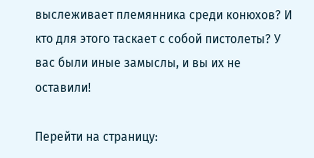выслеживает племянника среди конюхов? И кто для этого таскает с собой пистолеты? У вас были иные замыслы, и вы их не оставили!

Перейти на страницу: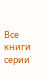Все книги серии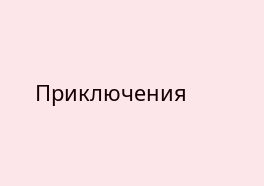Приключения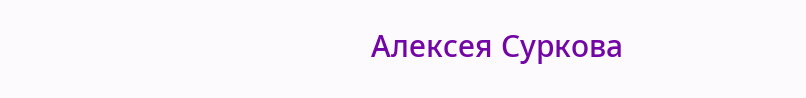Алексея Суркова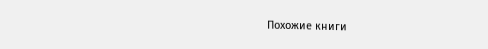Похожие книги